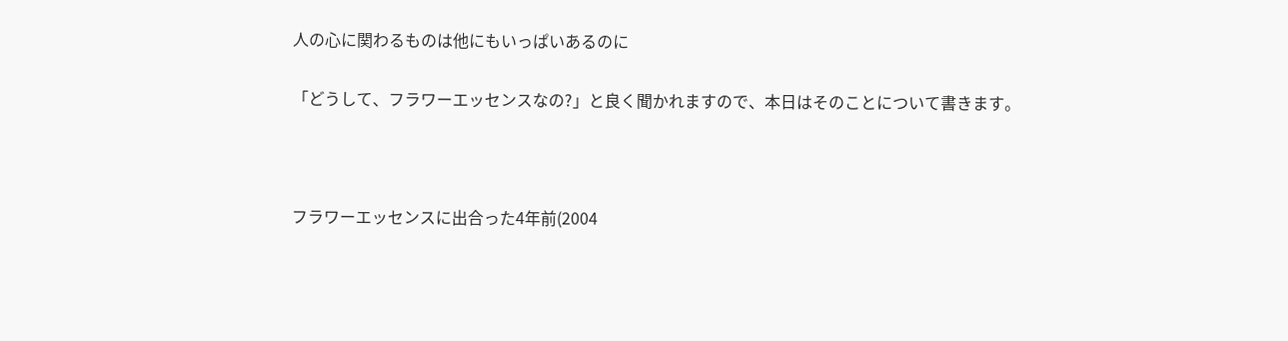人の心に関わるものは他にもいっぱいあるのに

「どうして、フラワーエッセンスなの?」と良く聞かれますので、本日はそのことについて書きます。



フラワーエッセンスに出合った4年前(2004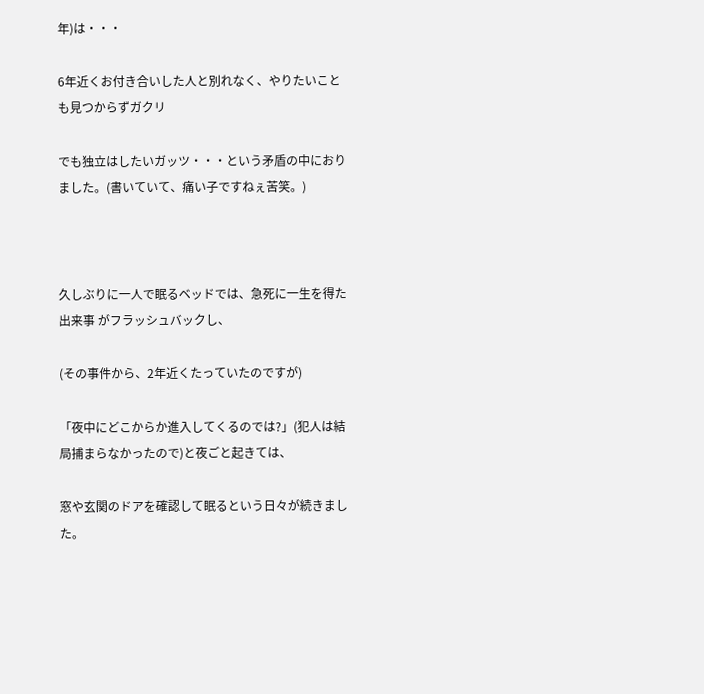年)は・・・

6年近くお付き合いした人と別れなく、やりたいことも見つからずガクリ

でも独立はしたいガッツ・・・という矛盾の中におりました。(書いていて、痛い子ですねぇ苦笑。)



久しぶりに一人で眠るベッドでは、急死に一生を得た出来事 がフラッシュバックし、

(その事件から、2年近くたっていたのですが)

「夜中にどこからか進入してくるのでは?」(犯人は結局捕まらなかったので)と夜ごと起きては、

窓や玄関のドアを確認して眠るという日々が続きました。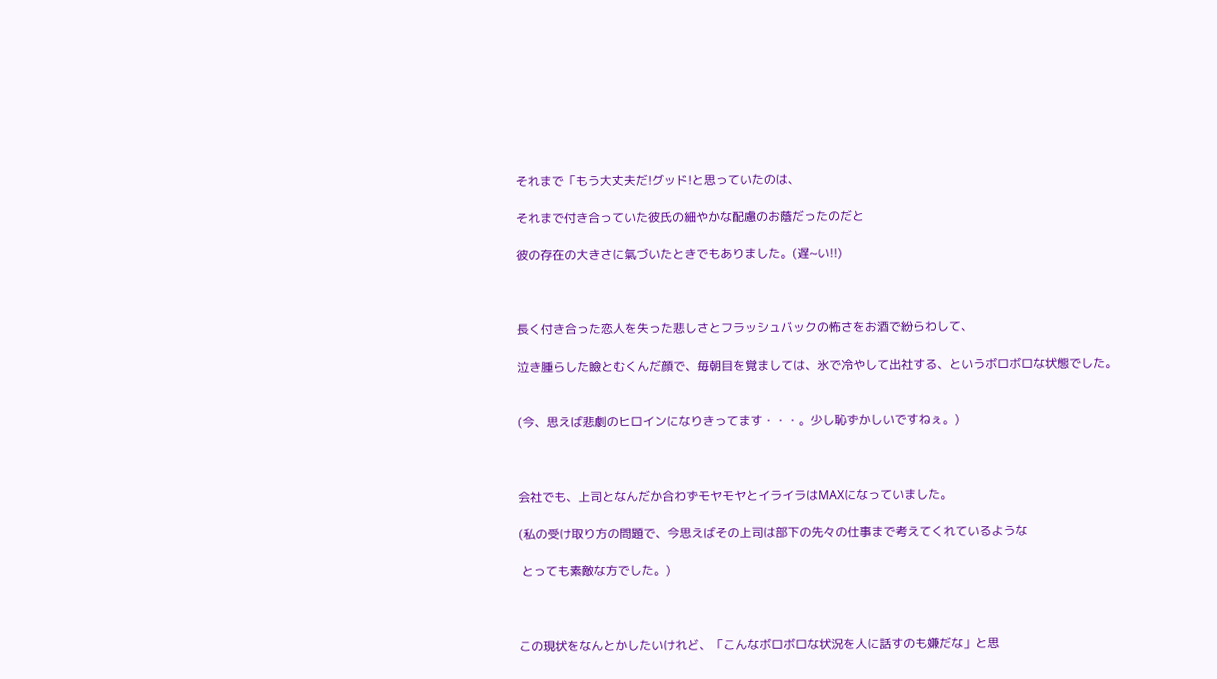それまで「もう大丈夫だ!グッド!と思っていたのは、

それまで付き合っていた彼氏の細やかな配慮のお蔭だったのだと

彼の存在の大きさに氣づいたときでもありました。(遅~い!!)



長く付き合った恋人を失った悲しさとフラッシュバックの怖さをお酒で紛らわして、

泣き腫らした瞼とむくんだ顔で、毎朝目を覚ましては、氷で冷やして出社する、というボロボロな状態でした。


(今、思えば悲劇のヒロインになりきってます・・・。少し恥ずかしいですねぇ。)



会社でも、上司となんだか合わずモヤモヤとイライラはMAXになっていました。

(私の受け取り方の問題で、今思えばその上司は部下の先々の仕事まで考えてくれているような

 とっても素敵な方でした。)



この現状をなんとかしたいけれど、「こんなボロボロな状況を人に話すのも嫌だな」と思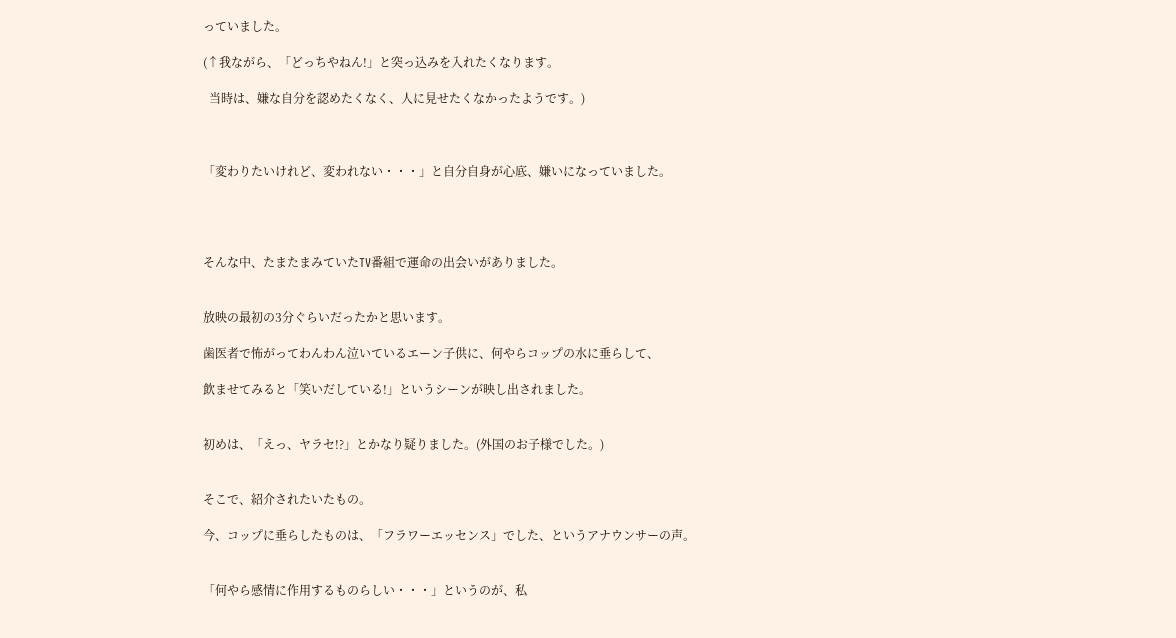っていました。

(↑我ながら、「どっちやねん!」と突っ込みを入れたくなります。

  当時は、嫌な自分を認めたくなく、人に見せたくなかったようです。)



「変わりたいけれど、変われない・・・」と自分自身が心底、嫌いになっていました。




そんな中、たまたまみていたTV番組で運命の出会いがありました。


放映の最初の3分ぐらいだったかと思います。

歯医者で怖がってわんわん泣いているエーン子供に、何やらコップの水に垂らして、

飲ませてみると「笑いだしている!」というシーンが映し出されました。


初めは、「えっ、ヤラセ!?」とかなり疑りました。(外国のお子様でした。)


そこで、紹介されたいたもの。

今、コップに垂らしたものは、「フラワーエッセンス」でした、というアナウンサーの声。


「何やら感情に作用するものらしい・・・」というのが、私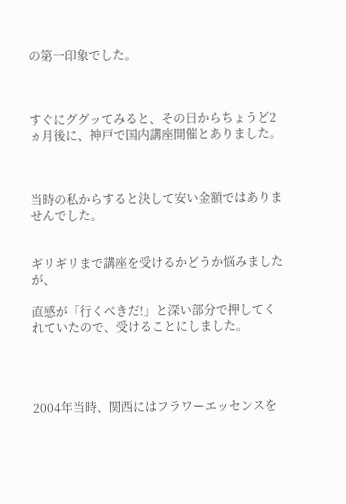の第一印象でした。



すぐにググッてみると、その日からちょうど2ヵ月後に、神戸で国内講座開催とありました。



当時の私からすると決して安い金額ではありませんでした。


ギリギリまで講座を受けるかどうか悩みましたが、

直感が「行くべきだ!」と深い部分で押してくれていたので、受けることにしました。




2004年当時、関西にはフラワーエッセンスを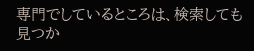専門でしているところは、検索しても見つか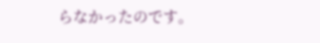らなかったのです。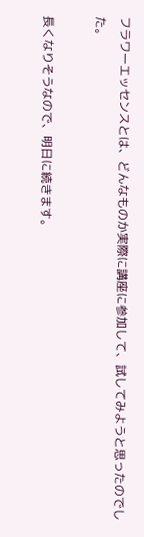フラワーエッセンスとは、どんなものか実際に講座に参加して、試してみようと思ったのでした。

長くなりそうなので、明日に続きます。